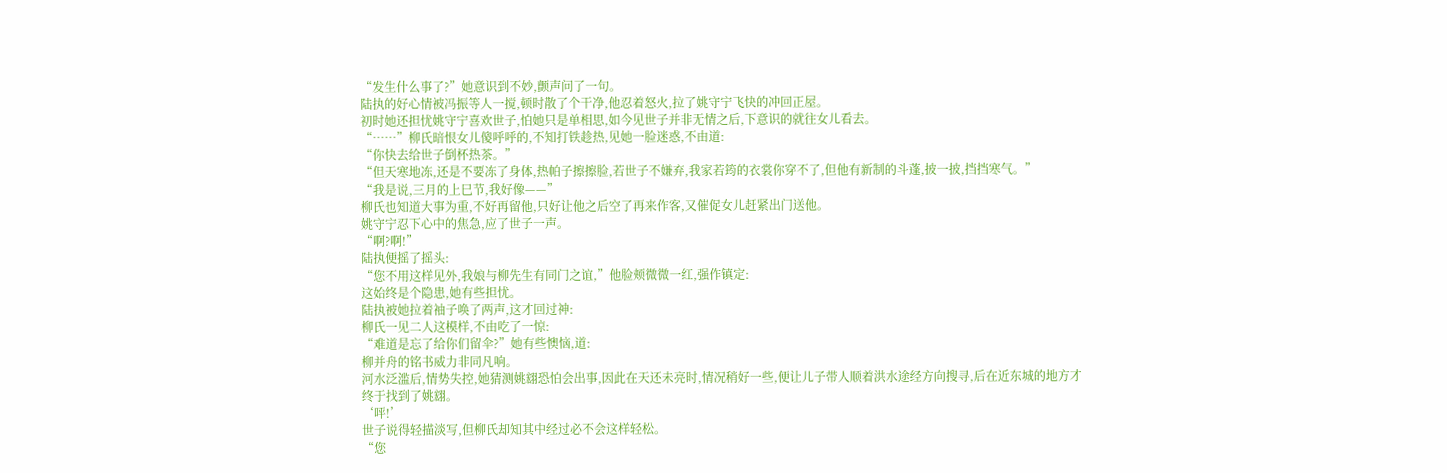“发生什么事了?”她意识到不妙,颤声问了一句。
陆执的好心情被冯振等人一搅,顿时散了个干净,他忍着怒火,拉了姚守宁飞快的冲回正屋。
初时她还担忧姚守宁喜欢世子,怕她只是单相思,如今见世子并非无情之后,下意识的就往女儿看去。
“……”柳氏暗恨女儿傻呼呼的,不知打铁趁热,见她一脸迷惑,不由道:
“你快去给世子倒杯热茶。”
“但天寒地冻,还是不要冻了身体,热帕子擦擦脸,若世子不嫌弃,我家若筠的衣裳你穿不了,但他有新制的斗蓬,披一披,挡挡寒气。”
“我是说,三月的上巳节,我好像——”
柳氏也知道大事为重,不好再留他,只好让他之后空了再来作客,又催促女儿赶紧出门送他。
姚守宁忍下心中的焦急,应了世子一声。
“啊?啊!”
陆执便摇了摇头:
“您不用这样见外,我娘与柳先生有同门之谊,”他脸颊微微一红,强作镇定:
这始终是个隐患,她有些担忧。
陆执被她拉着袖子唤了两声,这才回过神:
柳氏一见二人这模样,不由吃了一惊:
“难道是忘了给你们留伞?”她有些懊恼,道:
柳并舟的铭书威力非同凡响。
河水泛滥后,情势失控,她猜测姚翝恐怕会出事,因此在天还未亮时,情况稍好一些,便让儿子带人顺着洪水途经方向搜寻,后在近东城的地方才终于找到了姚翝。
‘呯!’
世子说得轻描淡写,但柳氏却知其中经过必不会这样轻松。
“您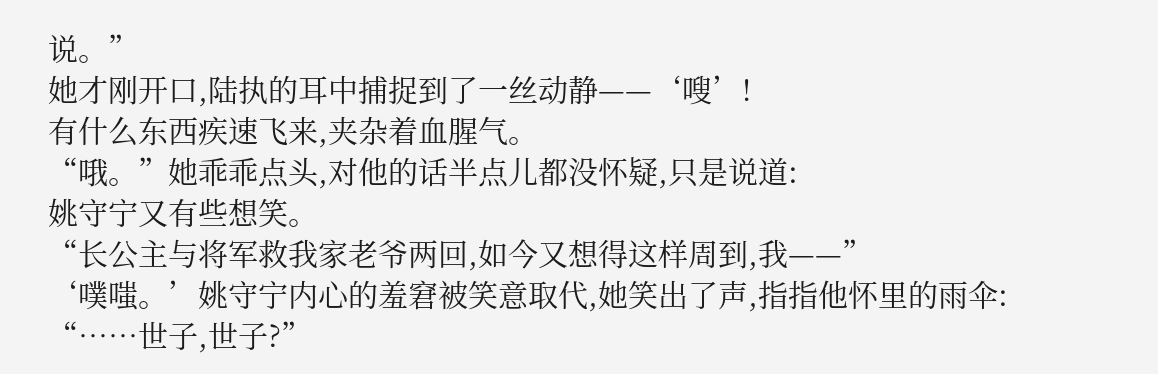说。”
她才刚开口,陆执的耳中捕捉到了一丝动静——‘嗖’!
有什么东西疾速飞来,夹杂着血腥气。
“哦。”她乖乖点头,对他的话半点儿都没怀疑,只是说道:
姚守宁又有些想笑。
“长公主与将军救我家老爷两回,如今又想得这样周到,我——”
‘噗嗤。’姚守宁内心的羞窘被笑意取代,她笑出了声,指指他怀里的雨伞:
“……世子,世子?”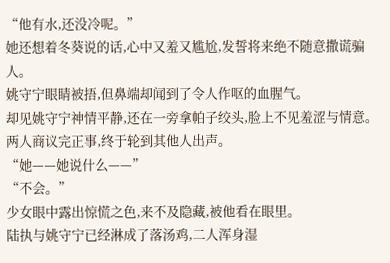“他有水,还没冷呢。”
她还想着冬葵说的话,心中又羞又尴尬,发誓将来绝不随意撒谎骗人。
姚守宁眼睛被捂,但鼻端却闻到了令人作呕的血腥气。
却见姚守宁神情平静,还在一旁拿帕子绞头,脸上不见羞涩与情意。
两人商议完正事,终于轮到其他人出声。
“她——她说什么——”
“不会。”
少女眼中露出惊慌之色,来不及隐藏,被他看在眼里。
陆执与姚守宁已经淋成了落汤鸡,二人浑身湿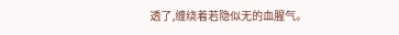透了,缠绕着若隐似无的血腥气。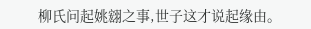柳氏问起姚翝之事,世子这才说起缘由。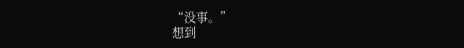“没事。”
想到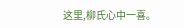这里,柳氏心中一喜。